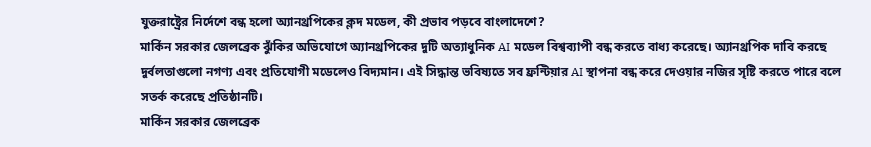যুক্তরাষ্ট্রের নির্দেশে বন্ধ হলো অ্যানথ্রপিকের ক্লদ মডেল, কী প্রভাব পড়বে বাংলাদেশে?
মার্কিন সরকার জেলব্রেক ঝুঁকির অভিযোগে অ্যানথ্রপিকের দুটি অত্যাধুনিক AI মডেল বিশ্বব্যাপী বন্ধ করতে বাধ্য করেছে। অ্যানথ্রপিক দাবি করছে দুর্বলতাগুলো নগণ্য এবং প্রতিযোগী মডেলেও বিদ্যমান। এই সিদ্ধান্ত ভবিষ্যতে সব ফ্রন্টিয়ার AI স্থাপনা বন্ধ করে দেওয়ার নজির সৃষ্টি করতে পারে বলে সতর্ক করেছে প্রতিষ্ঠানটি।
মার্কিন সরকার জেলব্রেক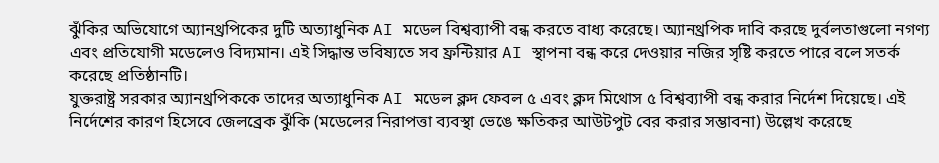ঝুঁকির অভিযোগে অ্যানথ্রপিকের দুটি অত্যাধুনিক AI মডেল বিশ্বব্যাপী বন্ধ করতে বাধ্য করেছে। অ্যানথ্রপিক দাবি করছে দুর্বলতাগুলো নগণ্য এবং প্রতিযোগী মডেলেও বিদ্যমান। এই সিদ্ধান্ত ভবিষ্যতে সব ফ্রন্টিয়ার AI স্থাপনা বন্ধ করে দেওয়ার নজির সৃষ্টি করতে পারে বলে সতর্ক করেছে প্রতিষ্ঠানটি।
যুক্তরাষ্ট্র সরকার অ্যানথ্রপিককে তাদের অত্যাধুনিক AI মডেল ক্লদ ফেবল ৫ এবং ক্লদ মিথোস ৫ বিশ্বব্যাপী বন্ধ করার নির্দেশ দিয়েছে। এই নির্দেশের কারণ হিসেবে জেলব্রেক ঝুঁকি (মডেলের নিরাপত্তা ব্যবস্থা ভেঙে ক্ষতিকর আউটপুট বের করার সম্ভাবনা) উল্লেখ করেছে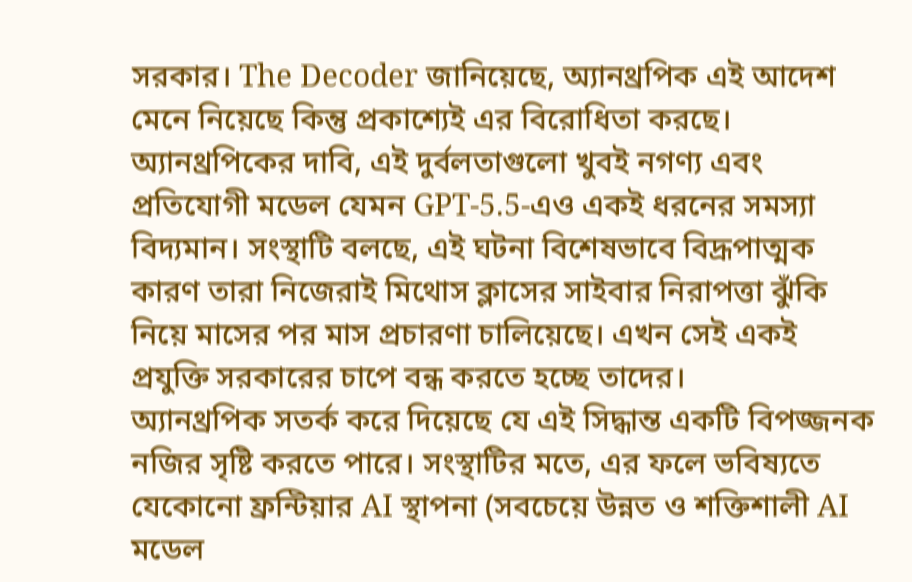সরকার। The Decoder জানিয়েছে, অ্যানথ্রপিক এই আদেশ মেনে নিয়েছে কিন্তু প্রকাশ্যেই এর বিরোধিতা করছে।
অ্যানথ্রপিকের দাবি, এই দুর্বলতাগুলো খুবই নগণ্য এবং প্রতিযোগী মডেল যেমন GPT-5.5-এও একই ধরনের সমস্যা বিদ্যমান। সংস্থাটি বলছে, এই ঘটনা বিশেষভাবে বিদ্রূপাত্মক কারণ তারা নিজেরাই মিথোস ক্লাসের সাইবার নিরাপত্তা ঝুঁকি নিয়ে মাসের পর মাস প্রচারণা চালিয়েছে। এখন সেই একই প্রযুক্তি সরকারের চাপে বন্ধ করতে হচ্ছে তাদের।
অ্যানথ্রপিক সতর্ক করে দিয়েছে যে এই সিদ্ধান্ত একটি বিপজ্জনক নজির সৃষ্টি করতে পারে। সংস্থাটির মতে, এর ফলে ভবিষ্যতে যেকোনো ফ্রন্টিয়ার AI স্থাপনা (সবচেয়ে উন্নত ও শক্তিশালী AI মডেল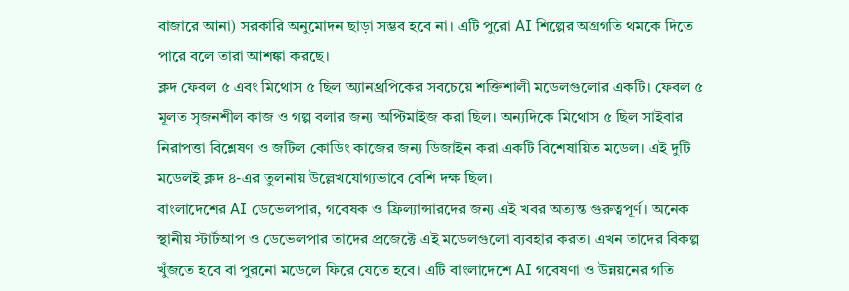বাজারে আনা) সরকারি অনুমোদন ছাড়া সম্ভব হবে না। এটি পুরো AI শিল্পের অগ্রগতি থমকে দিতে পারে বলে তারা আশঙ্কা করছে।
ক্লদ ফেবল ৫ এবং মিথোস ৫ ছিল অ্যানথ্রপিকের সবচেয়ে শক্তিশালী মডেলগুলোর একটি। ফেবল ৫ মূলত সৃজনশীল কাজ ও গল্প বলার জন্য অপ্টিমাইজ করা ছিল। অন্যদিকে মিথোস ৫ ছিল সাইবার নিরাপত্তা বিশ্লেষণ ও জটিল কোডিং কাজের জন্য ডিজাইন করা একটি বিশেষায়িত মডেল। এই দুটি মডেলই ক্লদ ৪-এর তুলনায় উল্লেখযোগ্যভাবে বেশি দক্ষ ছিল।
বাংলাদেশের AI ডেভেলপার, গবেষক ও ফ্রিল্যান্সারদের জন্য এই খবর অত্যন্ত গুরুত্বপূর্ণ। অনেক স্থানীয় স্টার্টআপ ও ডেভেলপার তাদের প্রজেক্টে এই মডেলগুলো ব্যবহার করত। এখন তাদের বিকল্প খুঁজতে হবে বা পুরনো মডেলে ফিরে যেতে হবে। এটি বাংলাদেশে AI গবেষণা ও উন্নয়নের গতি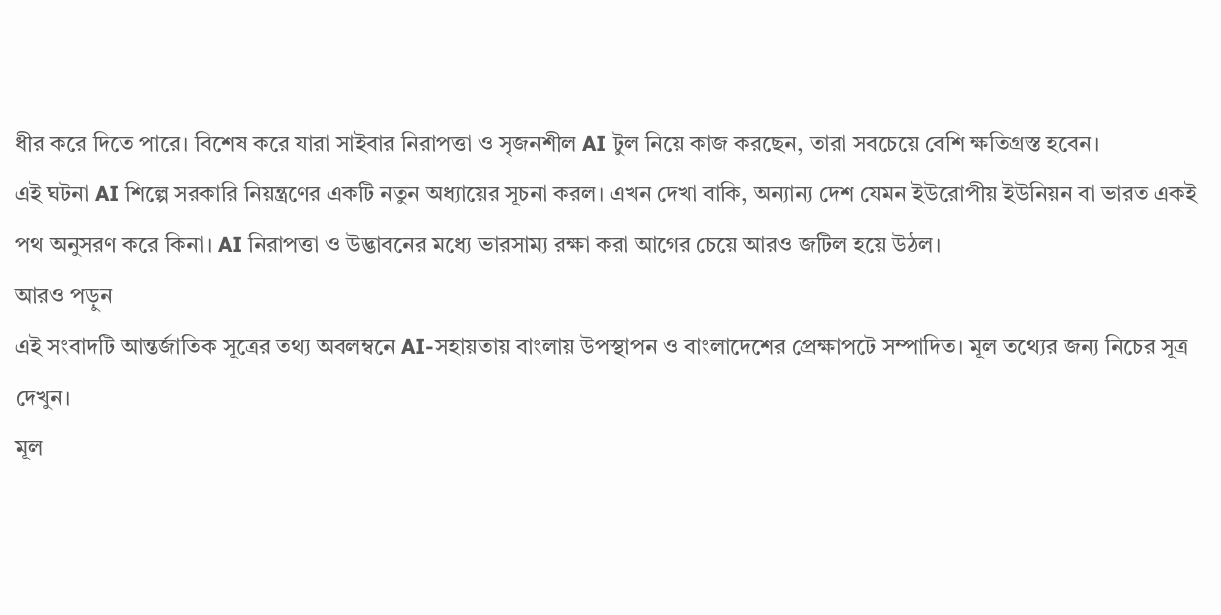ধীর করে দিতে পারে। বিশেষ করে যারা সাইবার নিরাপত্তা ও সৃজনশীল AI টুল নিয়ে কাজ করছেন, তারা সবচেয়ে বেশি ক্ষতিগ্রস্ত হবেন।
এই ঘটনা AI শিল্পে সরকারি নিয়ন্ত্রণের একটি নতুন অধ্যায়ের সূচনা করল। এখন দেখা বাকি, অন্যান্য দেশ যেমন ইউরোপীয় ইউনিয়ন বা ভারত একই পথ অনুসরণ করে কিনা। AI নিরাপত্তা ও উদ্ভাবনের মধ্যে ভারসাম্য রক্ষা করা আগের চেয়ে আরও জটিল হয়ে উঠল।
আরও পড়ুন
এই সংবাদটি আন্তর্জাতিক সূত্রের তথ্য অবলম্বনে AI-সহায়তায় বাংলায় উপস্থাপন ও বাংলাদেশের প্রেক্ষাপটে সম্পাদিত। মূল তথ্যের জন্য নিচের সূত্র দেখুন।
মূল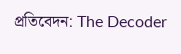প্রতিবেদন: The Decoder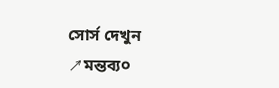সোর্স দেখুন ↗মন্তব্য০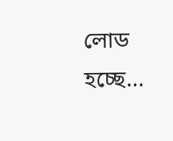লোড হচ্ছে...